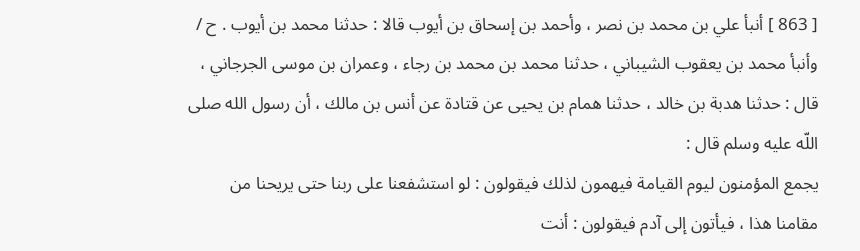[ 863 ] أنبأ علي بن محمد بن نصر ، وأحمد بن إسحاق بن أيوب قالا : حدثنا محمد بن أيوب . ح / وأنبأ محمد بن يعقوب الشيباني ، حدثنا محمد بن محمد بن رجاء ، وعمران بن موسى الجرجاني ، قال : حدثنا هدبة بن خالد ، حدثنا همام بن يحيى عن قتادة عن أنس بن مالك ، أن رسول الله صلى اللّه عليه وسلم قال :
يجمع المؤمنون ليوم القيامة فيهمون لذلك فيقولون : لو استشفعنا على ربنا حتى يريحنا من مقامنا هذا ، فيأتون إلى آدم فيقولون : أنت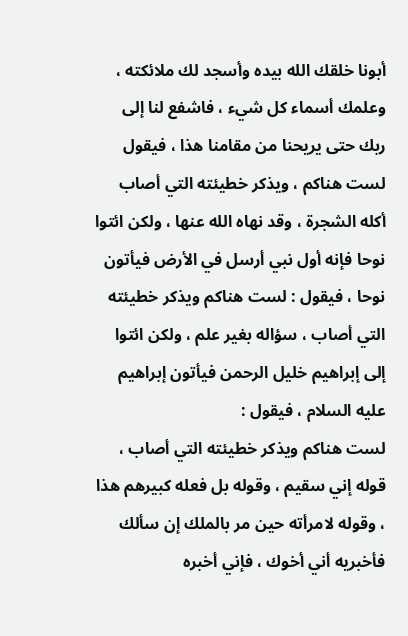أبونا خلقك الله بيده وأسجد لك ملائكته ، وعلمك أسماء كل شيء ، فاشفع لنا إلى ربك حتى يريحنا من مقامنا هذا ، فيقول لست هناكم ، ويذكر خطيئته التي أصاب أكله الشجرة ، وقد نهاه الله عنها ، ولكن ائتوا نوحا فإنه أول نبي أرسل في الأرض فيأتون نوحا ، فيقول : لست هناكم ويذكر خطيئته التي أصاب ، سؤاله بغير علم ، ولكن ائتوا إلى إبراهيم خليل الرحمن فيأتون إبراهيم عليه السلام ، فيقول :
لست هناكم ويذكر خطيئته التي أصاب ، قوله إني سقيم ، وقوله بل فعله كبيرهم هذا ، وقوله لامرأته حين مر بالملك إن سألك فأخبريه أني أخوك ، فإني أخبره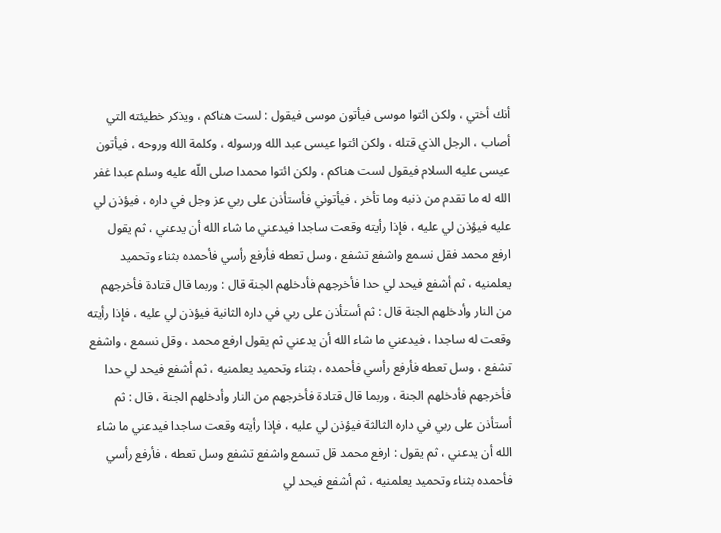أنك أختي ، ولكن ائتوا موسى فيأتون موسى فيقول : لست هناكم ، ويذكر خطيئته التي أصاب ، الرجل الذي قتله ، ولكن ائتوا عيسى عبد الله ورسوله ، وكلمة الله وروحه ، فيأتون عيسى عليه السلام فيقول لست هناكم ، ولكن ائتوا محمدا صلى اللّه عليه وسلم عبدا غفر الله له ما تقدم من ذنبه وما تأخر ، فيأتوني فأستأذن على ربي عز وجل في داره ، فيؤذن لي عليه فيؤذن لي عليه ، فإذا رأيته وقعت ساجدا فيدعني ما شاء الله أن يدعني ، ثم يقول ارفع محمد فقل نسمع واشفع تشفع ، وسل تعطه فأرفع رأسي فأحمده بثناء وتحميد يعلمنيه ، ثم أشفع فيحد لي حدا فأخرجهم فأدخلهم الجنة قال : وربما قال قتادة فأخرجهم من النار وأدخلهم الجنة قال : ثم أستأذن على ربي في داره الثانية فيؤذن لي عليه ، فإذا رأيته وقعت له ساجدا ، فيدعني ما شاء الله أن يدعني ثم يقول ارفع محمد ، وقل نسمع ، واشفع تشفع ، وسل تعطه فأرفع رأسي فأحمده ، بثناء وتحميد يعلمنيه ، ثم أشفع فيحد لي حدا فأخرجهم فأدخلهم الجنة ، وربما قال قتادة فأخرجهم من النار وأدخلهم الجنة ، قال : ثم أستأذن على ربي في داره الثالثة فيؤذن لي عليه ، فإذا رأيته وقعت ساجدا فيدعني ما شاء الله أن يدعني ، ثم يقول : ارفع محمد قل تسمع واشفع تشفع وسل تعطه ، فأرفع رأسي فأحمده بثناء وتحميد يعلمنيه ، ثم أشفع فيحد لي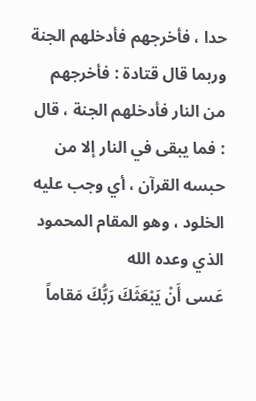حدا ، فأخرجهم فأدخلهم الجنة وربما قال قتادة : فأخرجهم من النار فأدخلهم الجنة ، قال : فما يبقى في النار إلا من حبسه القرآن ، أي وجب عليه الخلود ، وهو المقام المحمود الذي وعده الله
عَسى أَنْ يَبْعَثَكَ رَبُّكَ مَقاماً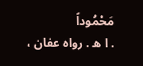مَحْمُوداً
. ا ه . رواه عفان ،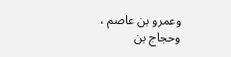وعمرو بن عاصم ، وحجاج بن